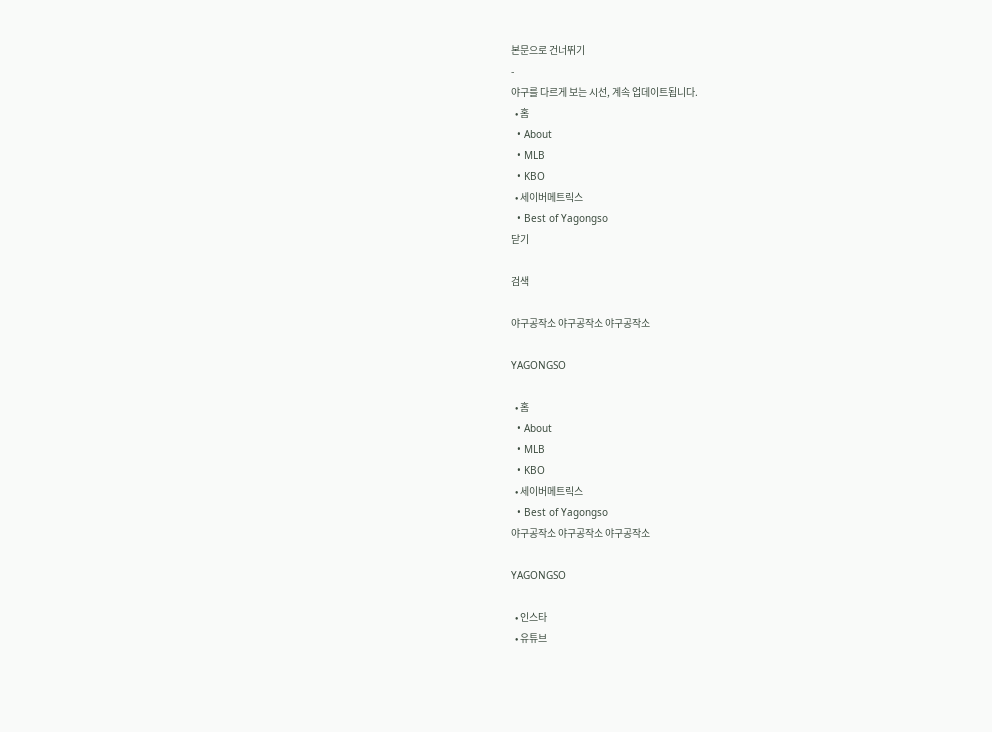본문으로 건너뛰기
-
야구를 다르게 보는 시선, 계속 업데이트됩니다.
  • 홈
  • About
  • MLB
  • KBO
  • 세이버메트릭스
  • Best of Yagongso
닫기

검색

야구공작소 야구공작소 야구공작소

YAGONGSO

  • 홈
  • About
  • MLB
  • KBO
  • 세이버메트릭스
  • Best of Yagongso
야구공작소 야구공작소 야구공작소

YAGONGSO

  • 인스타
  • 유튜브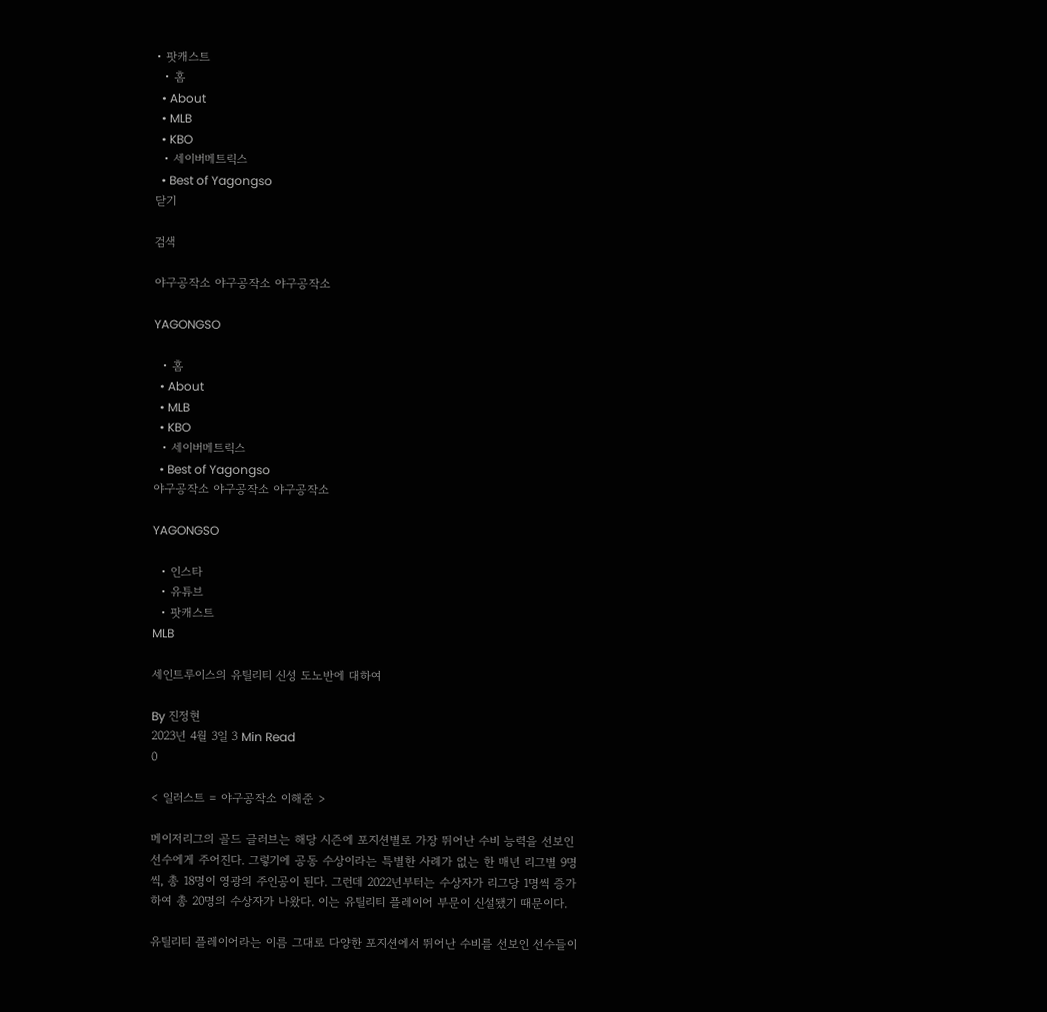• 팟캐스트
  • 홈
  • About
  • MLB
  • KBO
  • 세이버메트릭스
  • Best of Yagongso
닫기

검색

야구공작소 야구공작소 야구공작소

YAGONGSO

  • 홈
  • About
  • MLB
  • KBO
  • 세이버메트릭스
  • Best of Yagongso
야구공작소 야구공작소 야구공작소

YAGONGSO

  • 인스타
  • 유튜브
  • 팟캐스트
MLB

세인트루이스의 유틸리티 신성 도노반에 대하여

By 진정현
2023년 4월 3일 3 Min Read
0

< 일러스트 = 야구공작소 이해준 >

메이저리그의 골드 글러브는 해당 시즌에 포지션별로 가장 뛰어난 수비 능력을 선보인 선수에게 주어진다. 그렇기에 공동 수상이라는 특별한 사례가 없는 한 매년 리그별 9명씩, 총 18명이 영광의 주인공이 된다. 그런데 2022년부터는 수상자가 리그당 1명씩 증가하여 총 20명의 수상자가 나왔다. 이는 유틸리티 플레이어 부문이 신설됐기 때문이다.

유틸리티 플레이어라는 이름 그대로 다양한 포지션에서 뛰어난 수비를 선보인 선수들이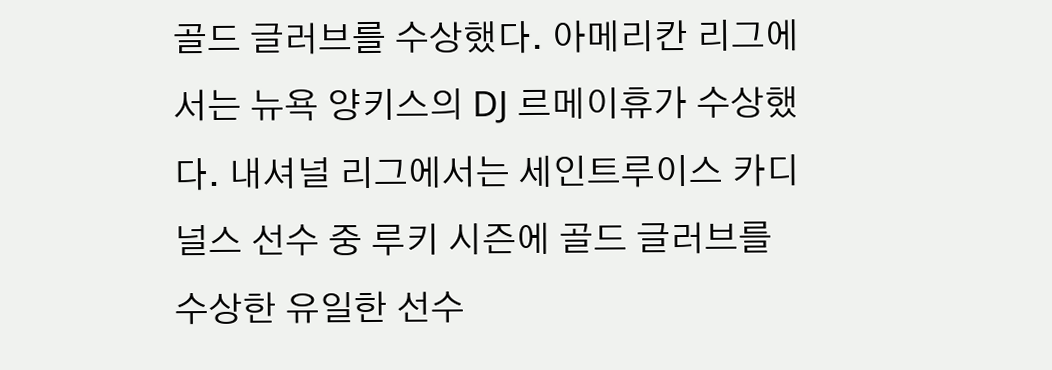골드 글러브를 수상했다. 아메리칸 리그에서는 뉴욕 양키스의 DJ 르메이휴가 수상했다. 내셔널 리그에서는 세인트루이스 카디널스 선수 중 루키 시즌에 골드 글러브를 수상한 유일한 선수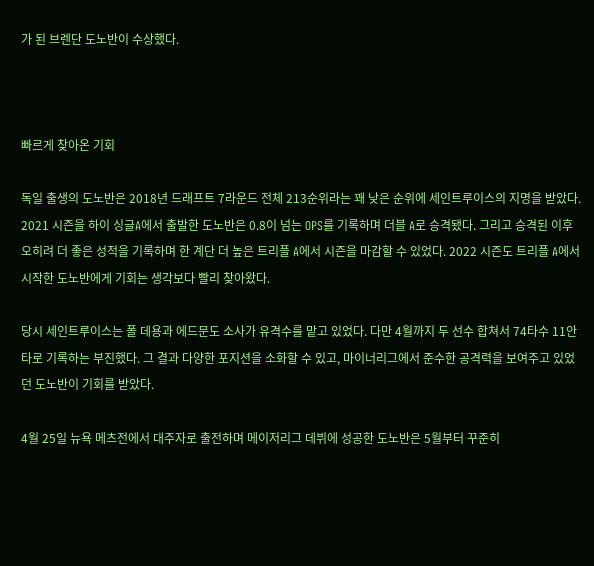가 된 브렌단 도노반이 수상했다.



빠르게 찾아온 기회

독일 출생의 도노반은 2018년 드래프트 7라운드 전체 213순위라는 꽤 낮은 순위에 세인트루이스의 지명을 받았다. 2021 시즌을 하이 싱글A에서 출발한 도노반은 0.8이 넘는 OPS를 기록하며 더블 A로 승격됐다. 그리고 승격된 이후 오히려 더 좋은 성적을 기록하며 한 계단 더 높은 트리플 A에서 시즌을 마감할 수 있었다. 2022 시즌도 트리플 A에서 시작한 도노반에게 기회는 생각보다 빨리 찾아왔다.

당시 세인트루이스는 폴 데용과 에드문도 소사가 유격수를 맡고 있었다. 다만 4월까지 두 선수 합쳐서 74타수 11안타로 기록하는 부진했다. 그 결과 다양한 포지션을 소화할 수 있고, 마이너리그에서 준수한 공격력을 보여주고 있었던 도노반이 기회를 받았다.

4월 25일 뉴욕 메츠전에서 대주자로 출전하며 메이저리그 데뷔에 성공한 도노반은 5월부터 꾸준히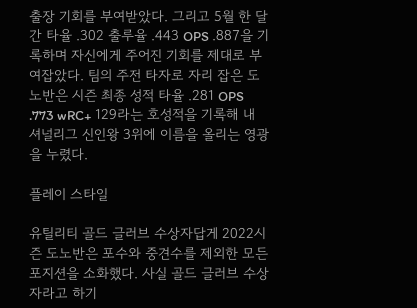출장 기회를 부여받았다. 그리고 5월 한 달간 타율 .302 출루율 .443 OPS .887을 기록하며 자신에게 주어진 기회를 제대로 부여잡았다. 팀의 주전 타자로 자리 잡은 도노반은 시즌 최종 성적 타율 .281 OPS .773 wRC+ 129라는 호성적을 기록해 내셔널리그 신인왕 3위에 이름을 올리는 영광을 누렸다.

플레이 스타일

유틸리티 골드 글러브 수상자답게 2022시즌 도노반은 포수와 중견수를 제외한 모든 포지션을 소화했다. 사실 골드 글러브 수상자라고 하기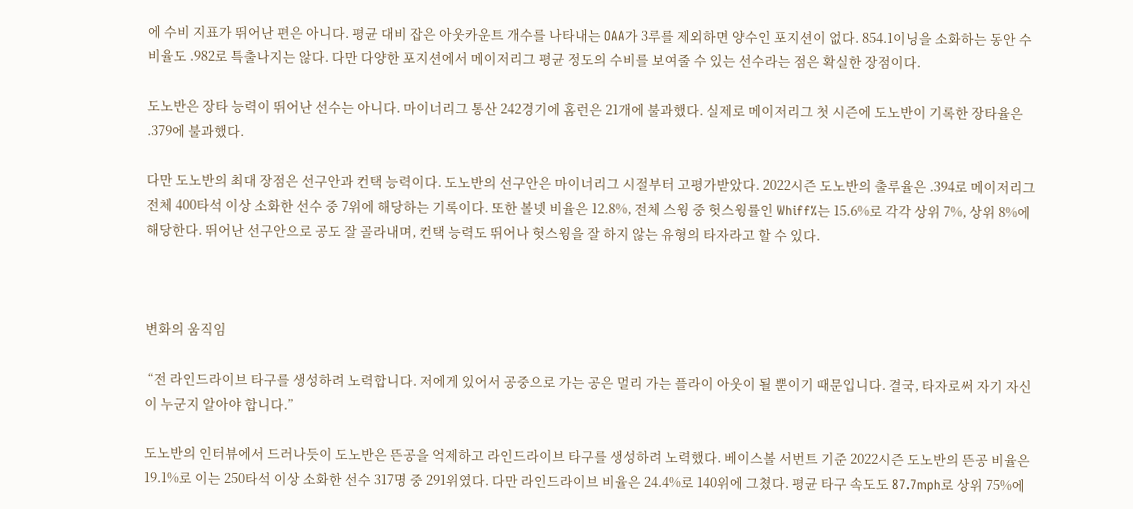에 수비 지표가 뛰어난 편은 아니다. 평균 대비 잡은 아웃카운트 개수를 나타내는 OAA가 3루를 제외하면 양수인 포지션이 없다. 854.1이닝을 소화하는 동안 수비율도 .982로 특출나지는 않다. 다만 다양한 포지션에서 메이저리그 평균 정도의 수비를 보여줄 수 있는 선수라는 점은 확실한 장점이다.

도노반은 장타 능력이 뛰어난 선수는 아니다. 마이너리그 통산 242경기에 홈런은 21개에 불과했다. 실제로 메이저리그 첫 시즌에 도노반이 기록한 장타율은 .379에 불과했다.

다만 도노반의 최대 장점은 선구안과 컨택 능력이다. 도노반의 선구안은 마이너리그 시절부터 고평가받았다. 2022시즌 도노반의 출루율은 .394로 메이저리그 전체 400타석 이상 소화한 선수 중 7위에 해당하는 기록이다. 또한 볼넷 비율은 12.8%, 전체 스윙 중 헛스윙률인 Whiff%는 15.6%로 각각 상위 7%, 상위 8%에 해당한다. 뛰어난 선구안으로 공도 잘 골라내며, 컨택 능력도 뛰어나 헛스윙을 잘 하지 않는 유형의 타자라고 할 수 있다.



변화의 움직임

 “전 라인드라이브 타구를 생성하려 노력합니다. 저에게 있어서 공중으로 가는 공은 멀리 가는 플라이 아웃이 될 뿐이기 때문입니다. 결국, 타자로써 자기 자신이 누군지 알아야 합니다.”

도노반의 인터뷰에서 드러나듯이 도노반은 뜬공을 억제하고 라인드라이브 타구를 생성하려 노력했다. 베이스볼 서번트 기준 2022시즌 도노반의 뜬공 비율은 19.1%로 이는 250타석 이상 소화한 선수 317명 중 291위였다. 다만 라인드라이브 비율은 24.4%로 140위에 그쳤다. 평균 타구 속도도 87.7mph로 상위 75%에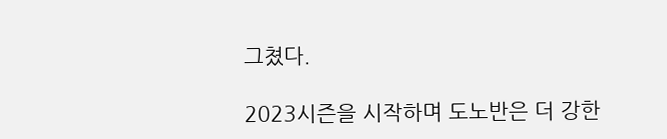그쳤다.

2023시즌을 시작하며 도노반은 더 강한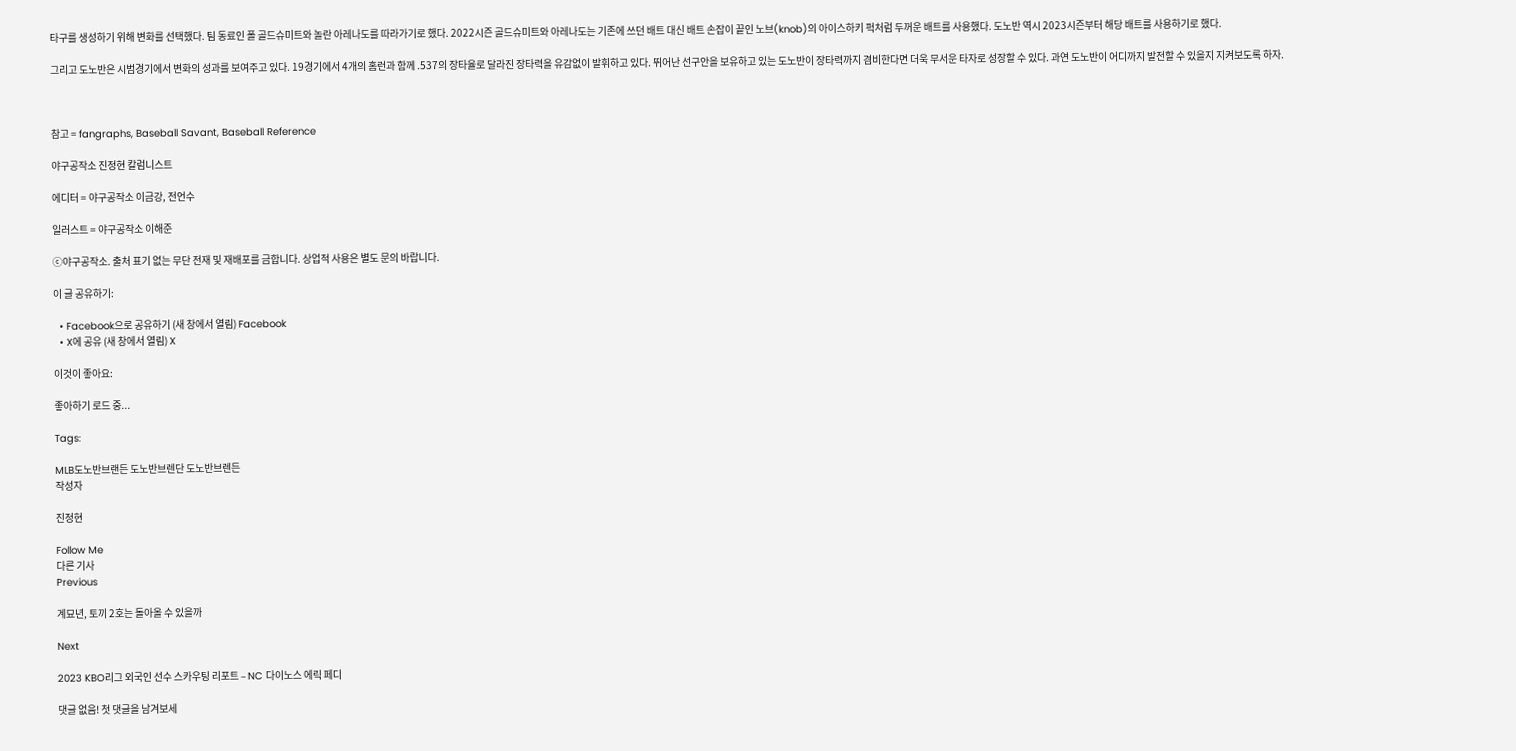타구를 생성하기 위해 변화를 선택했다. 팀 동료인 폴 골드슈미트와 놀란 아레나도를 따라가기로 했다. 2022시즌 골드슈미트와 아레나도는 기존에 쓰던 배트 대신 배트 손잡이 끝인 노브(knob)의 아이스하키 퍽처럼 두꺼운 배트를 사용했다. 도노반 역시 2023시즌부터 해당 배트를 사용하기로 했다.

그리고 도노반은 시범경기에서 변화의 성과를 보여주고 있다. 19경기에서 4개의 홈런과 함께 .537의 장타율로 달라진 장타력을 유감없이 발휘하고 있다. 뛰어난 선구안을 보유하고 있는 도노반이 장타력까지 겸비한다면 더욱 무서운 타자로 성장할 수 있다. 과연 도노반이 어디까지 발전할 수 있을지 지켜보도록 하자.



참고 = fangraphs, Baseball Savant, Baseball Reference

야구공작소 진정현 칼럼니스트

에디터 = 야구공작소 이금강, 전언수

일러스트 = 야구공작소 이해준

ⓒ야구공작소. 출처 표기 없는 무단 전재 및 재배포를 금합니다. 상업적 사용은 별도 문의 바랍니다.

이 글 공유하기:

  • Facebook으로 공유하기 (새 창에서 열림) Facebook
  • X에 공유 (새 창에서 열림) X

이것이 좋아요:

좋아하기 로드 중...

Tags:

MLB도노반브랜든 도노반브렌단 도노반브렌든
작성자

진정현

Follow Me
다른 기사
Previous

계묘년, 토끼 2호는 돌아올 수 있을까

Next

2023 KBO리그 외국인 선수 스카우팅 리포트 – NC 다이노스 에릭 페디

댓글 없음! 첫 댓글을 남겨보세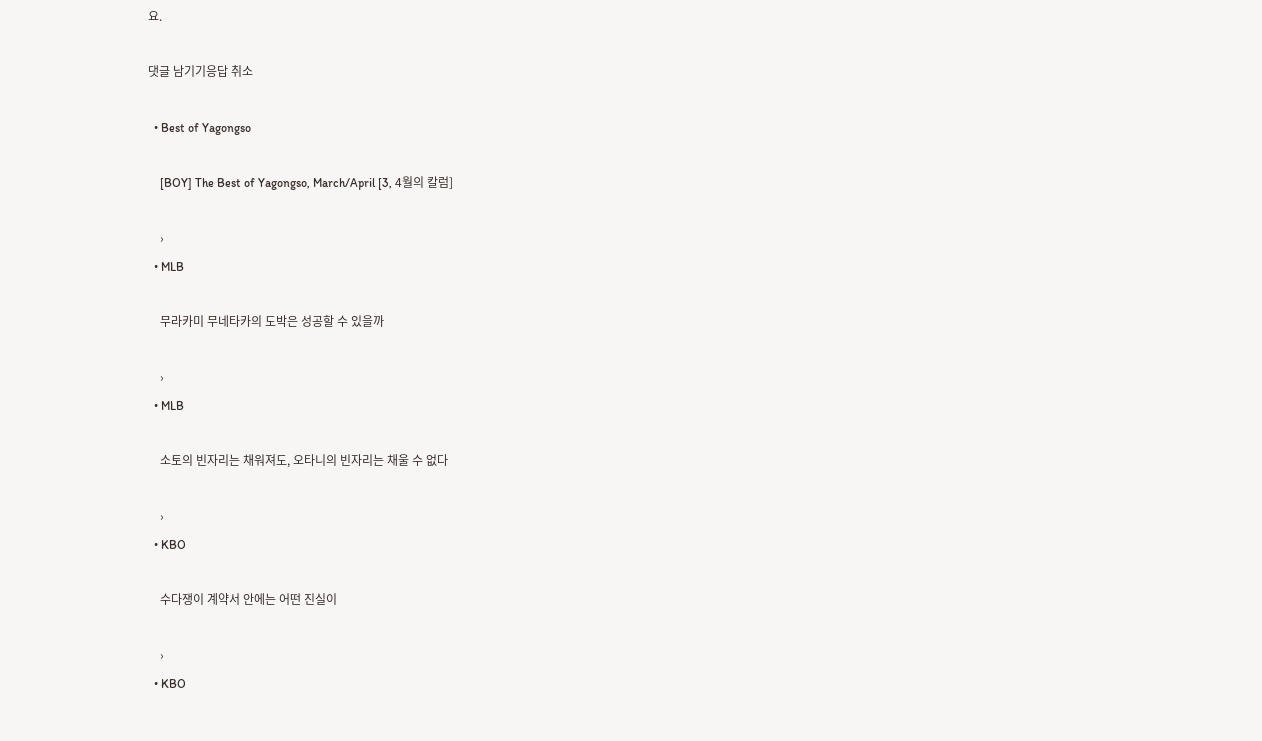요.

댓글 남기기응답 취소

  • Best of Yagongso

    [BOY] The Best of Yagongso, March/April [3, 4월의 칼럼]

    ›
  • MLB

    무라카미 무네타카의 도박은 성공할 수 있을까

    ›
  • MLB

    소토의 빈자리는 채워져도, 오타니의 빈자리는 채울 수 없다

    ›
  • KBO

    수다쟁이 계약서 안에는 어떤 진실이

    ›
  • KBO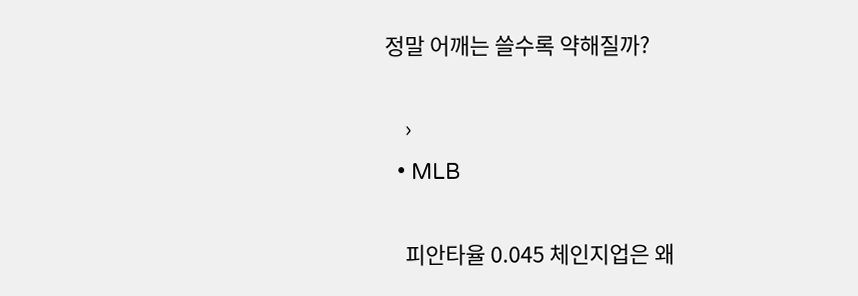정말 어깨는 쓸수록 약해질까?

    ›
  • MLB

    피안타율 0.045 체인지업은 왜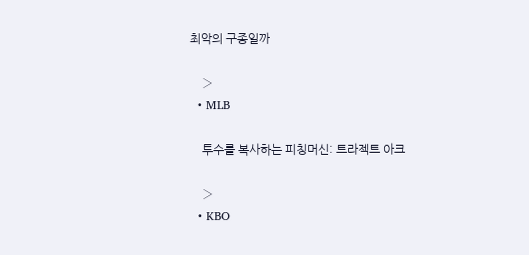최악의 구종일까

    ›
  • MLB

    투수를 복사하는 피칭머신: 트라젝트 아크

    ›
  • KBO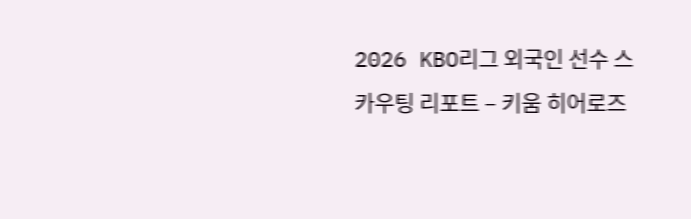2026 KBO리그 외국인 선수 스카우팅 리포트 – 키움 히어로즈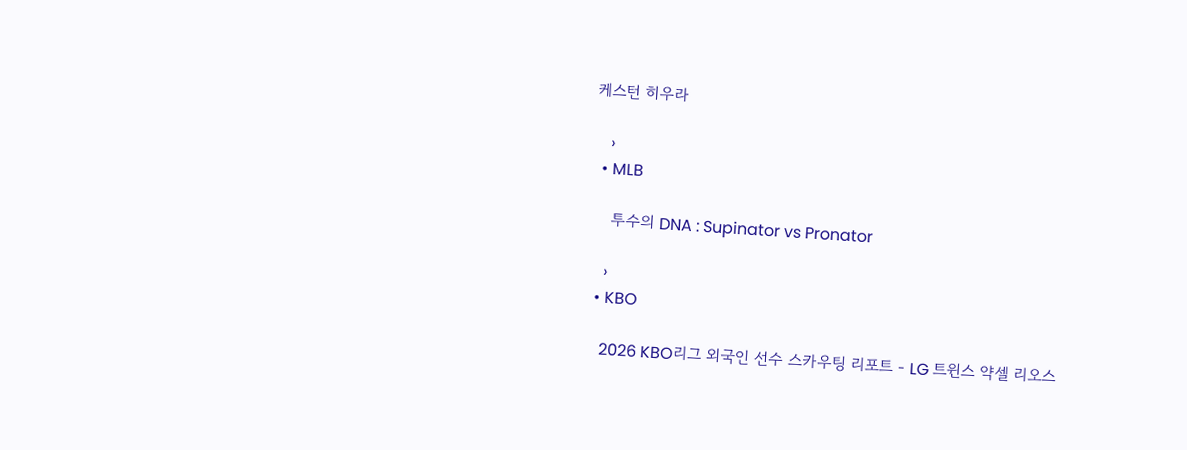케스턴 히우라

    ›
  • MLB

    투수의 DNA : Supinator vs Pronator

    ›
  • KBO

    2026 KBO리그 외국인 선수 스카우팅 리포트 - LG 트윈스 약셀 리오스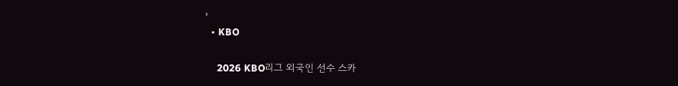›
  • KBO

    2026 KBO리그 외국인 선수 스카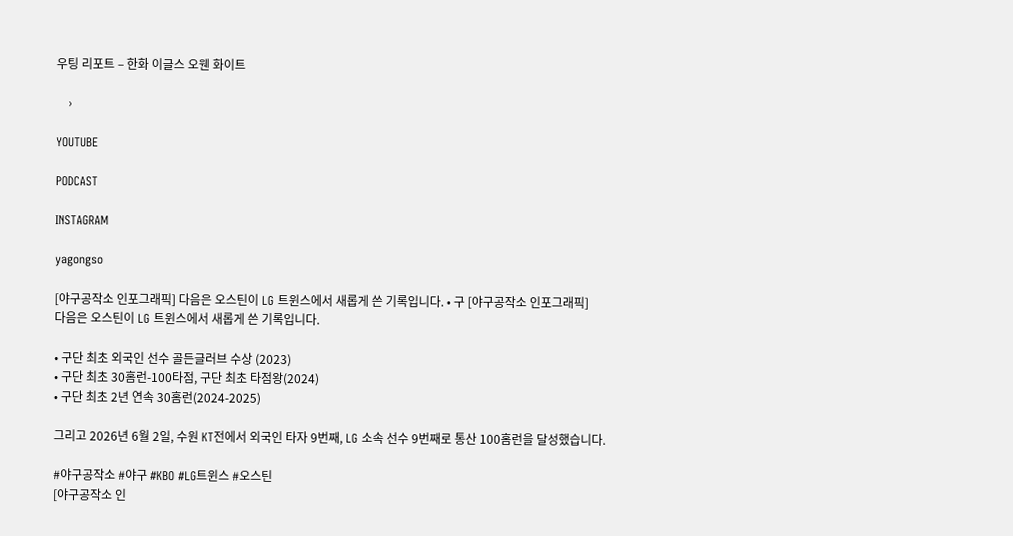우팅 리포트 – 한화 이글스 오웬 화이트

    ›

YOUTUBE

PODCAST

INSTAGRAM

yagongso

[야구공작소 인포그래픽] 다음은 오스틴이 LG 트윈스에서 새롭게 쓴 기록입니다. • 구 [야구공작소 인포그래픽]
다음은 오스틴이 LG 트윈스에서 새롭게 쓴 기록입니다.

• 구단 최초 외국인 선수 골든글러브 수상 (2023)
• 구단 최초 30홈런-100타점, 구단 최초 타점왕(2024)
• 구단 최초 2년 연속 30홈런(2024-2025)

그리고 2026년 6월 2일, 수원 KT전에서 외국인 타자 9번째, LG 소속 선수 9번째로 통산 100홈런을 달성했습니다.

#야구공작소 #야구 #KBO #LG트윈스 #오스틴
[야구공작소 인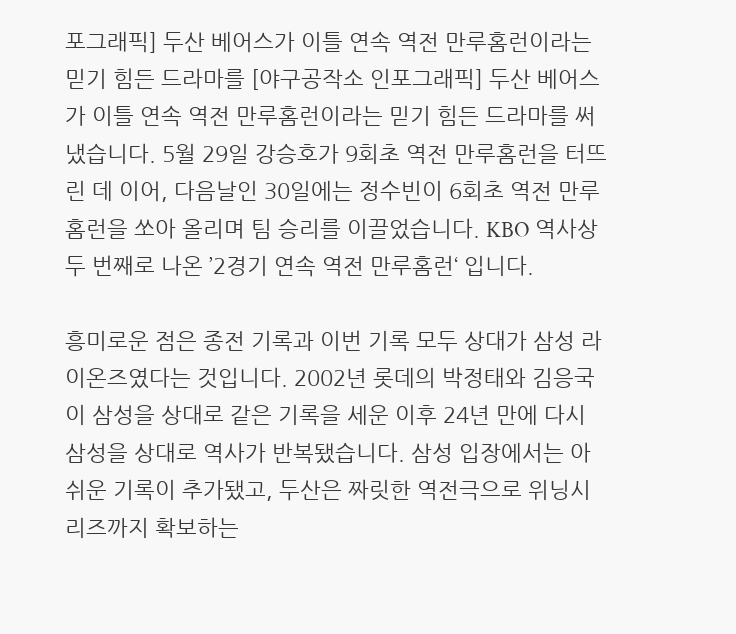포그래픽] 두산 베어스가 이틀 연속 역전 만루홈런이라는 믿기 힘든 드라마를 [야구공작소 인포그래픽] 두산 베어스가 이틀 연속 역전 만루홈런이라는 믿기 힘든 드라마를 써냈습니다. 5월 29일 강승호가 9회초 역전 만루홈런을 터뜨린 데 이어, 다음날인 30일에는 정수빈이 6회초 역전 만루홈런을 쏘아 올리며 팀 승리를 이끌었습니다. KBO 역사상 두 번째로 나온 ’2경기 연속 역전 만루홈런‘ 입니다.

흥미로운 점은 종전 기록과 이번 기록 모두 상대가 삼성 라이온즈였다는 것입니다. 2002년 롯데의 박정태와 김응국이 삼성을 상대로 같은 기록을 세운 이후 24년 만에 다시 삼성을 상대로 역사가 반복됐습니다. 삼성 입장에서는 아쉬운 기록이 추가됐고, 두산은 짜릿한 역전극으로 위닝시리즈까지 확보하는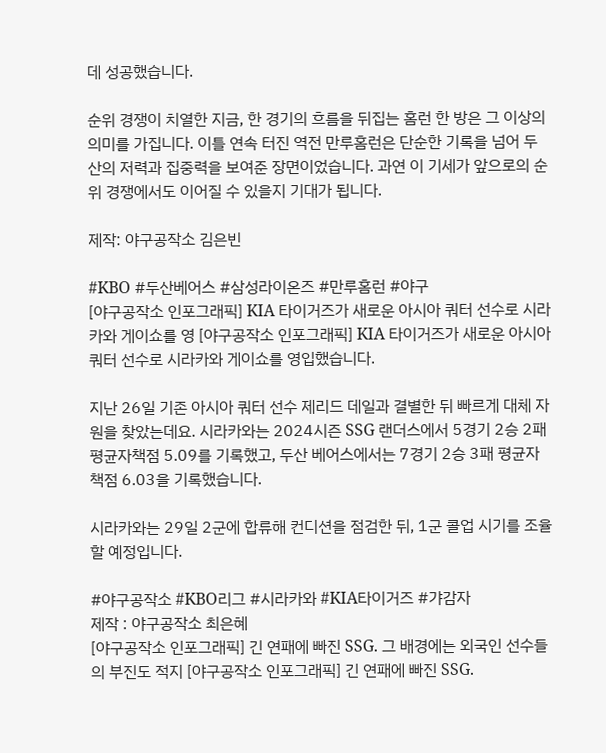데 성공했습니다.

순위 경쟁이 치열한 지금, 한 경기의 흐름을 뒤집는 홈런 한 방은 그 이상의 의미를 가집니다. 이틀 연속 터진 역전 만루홈런은 단순한 기록을 넘어 두산의 저력과 집중력을 보여준 장면이었습니다. 과연 이 기세가 앞으로의 순위 경쟁에서도 이어질 수 있을지 기대가 됩니다.

제작: 야구공작소 김은빈

#KBO #두산베어스 #삼성라이온즈 #만루홈런 #야구
[야구공작소 인포그래픽] KIA 타이거즈가 새로운 아시아 쿼터 선수로 시라카와 게이쇼를 영 [야구공작소 인포그래픽] KIA 타이거즈가 새로운 아시아 쿼터 선수로 시라카와 게이쇼를 영입했습니다.

지난 26일 기존 아시아 쿼터 선수 제리드 데일과 결별한 뒤 빠르게 대체 자원을 찾았는데요. 시라카와는 2024시즌 SSG 랜더스에서 5경기 2승 2패 평균자책점 5.09를 기록했고, 두산 베어스에서는 7경기 2승 3패 평균자책점 6.03을 기록했습니다.

시라카와는 29일 2군에 합류해 컨디션을 점검한 뒤, 1군 콜업 시기를 조율할 예정입니다.

#야구공작소 #KBO리그 #시라카와 #KIA타이거즈 #갸감자
제작 : 야구공작소 최은혜
[야구공작소 인포그래픽] 긴 연패에 빠진 SSG. 그 배경에는 외국인 선수들의 부진도 적지 [야구공작소 인포그래픽] 긴 연패에 빠진 SSG.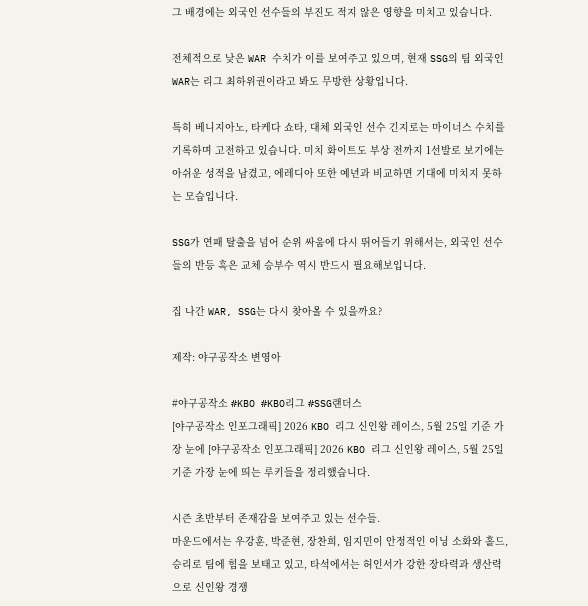그 배경에는 외국인 선수들의 부진도 적지 않은 영향을 미치고 있습니다.

전체적으로 낮은 WAR 수치가 이를 보여주고 있으며, 현재 SSG의 팀 외국인 WAR는 리그 최하위권이라고 봐도 무방한 상황입니다.

특히 베니지아노, 타케다 쇼타, 대체 외국인 선수 긴지로는 마이너스 수치를 기록하며 고전하고 있습니다. 미치 화이트도 부상 전까지 1선발로 보기에는 아쉬운 성적을 남겼고, 에레디아 또한 예년과 비교하면 기대에 미치지 못하는 모습입니다.

SSG가 연패 탈출을 넘어 순위 싸움에 다시 뛰어들기 위해서는, 외국인 선수들의 반등 혹은 교체 승부수 역시 반드시 필요해보입니다.

집 나간 WAR, SSG는 다시 찾아올 수 있을까요?

제작: 야구공작소 변영아

#야구공작소 #KBO #KBO리그 #SSG랜더스
[야구공작소 인포그래픽] 2026 KBO 리그 신인왕 레이스, 5월 25일 기준 가장 눈에 [야구공작소 인포그래픽] 2026 KBO 리그 신인왕 레이스, 5월 25일 기준 가장 눈에 띄는 루키들을 정리했습니다.

시즌 초반부터 존재감을 보여주고 있는 선수들.
마운드에서는 우강훈, 박준현, 장찬희, 임지민이 안정적인 이닝 소화와 홀드, 승리로 팀에 힘을 보태고 있고, 타석에서는 허인서가 강한 장타력과 생산력으로 신인왕 경쟁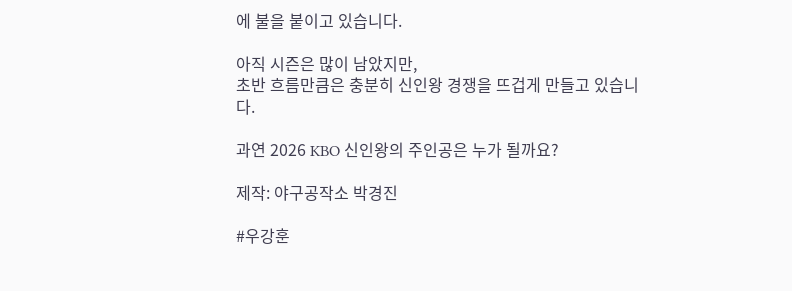에 불을 붙이고 있습니다.

아직 시즌은 많이 남았지만,
초반 흐름만큼은 충분히 신인왕 경쟁을 뜨겁게 만들고 있습니다.

과연 2026 KBO 신인왕의 주인공은 누가 될까요?

제작: 야구공작소 박경진

#우강훈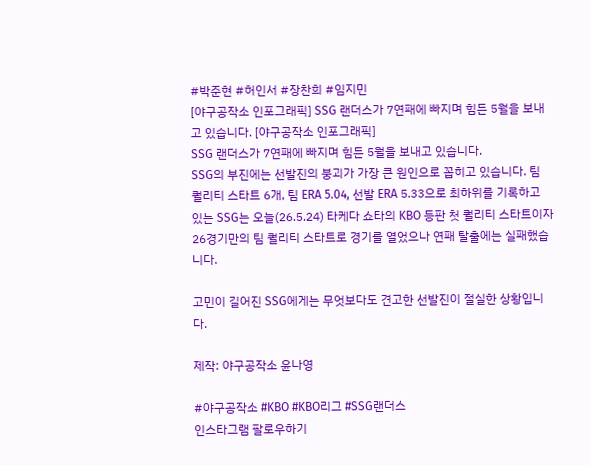#박준현 #허인서 #장찬희 #임지민
[야구공작소 인포그래픽] SSG 랜더스가 7연패에 빠지며 힘든 5월을 보내고 있습니다. [야구공작소 인포그래픽]
SSG 랜더스가 7연패에 빠지며 힘든 5월을 보내고 있습니다.
SSG의 부진에는 선발진의 붕괴가 가장 큰 원인으로 꼽히고 있습니다. 팀 퀄리티 스타트 6개, 팀 ERA 5.04, 선발 ERA 5.33으로 최하위를 기록하고 있는 SSG는 오늘(26.5.24) 타케다 쇼타의 KBO 등판 첫 퀄리티 스타트이자 26경기만의 팀 퀄리티 스타트로 경기를 열었으나 연패 탈출에는 실패했습니다.

고민이 길어진 SSG에게는 무엇보다도 견고한 선발진이 절실한 상황입니다.

제작: 야구공작소 윤나영

#야구공작소 #KBO #KBO리그 #SSG랜더스
인스타그램 팔로우하기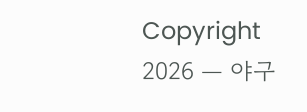Copyright 2026 — 야구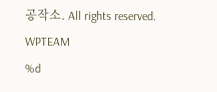공작소. All rights reserved. WPTEAM
%d